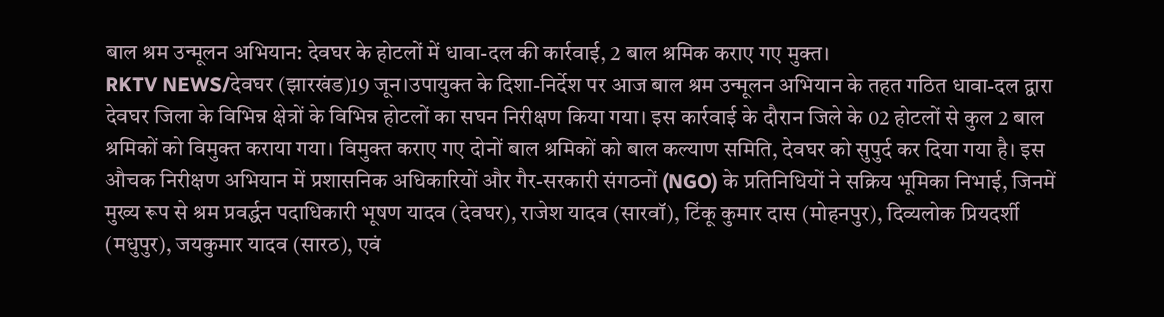बाल श्रम उन्मूलन अभियान: देवघर के होटलों में धावा-दल की कार्रवाई, 2 बाल श्रमिक कराए गए मुक्त।
RKTV NEWS/देवघर (झारखंड)19 जून।उपायुक्त के दिशा-निर्देश पर आज बाल श्रम उन्मूलन अभियान के तहत गठित धावा-दल द्वारा देवघर जिला के विभिन्न क्षेत्रों के विभिन्न होटलों का सघन निरीक्षण किया गया। इस कार्रवाई के दौरान जिले के 02 होटलों से कुल 2 बाल श्रमिकों को विमुक्त कराया गया। विमुक्त कराए गए दोनों बाल श्रमिकों को बाल कल्याण समिति, देवघर को सुपुर्द कर दिया गया है। इस औचक निरीक्षण अभियान में प्रशासनिक अधिकारियों और गैर-सरकारी संगठनों (NGO) के प्रतिनिधियों ने सक्रिय भूमिका निभाई, जिनमें मुख्य रूप से श्रम प्रवर्द्धन पदाधिकारी भूषण यादव (देवघर), राजेश यादव (सारवॉ), टिंकू कुमार दास (मोहनपुर), दिव्यलोक प्रियदर्शी (मधुपुर), जयकुमार यादव (सारठ), एवं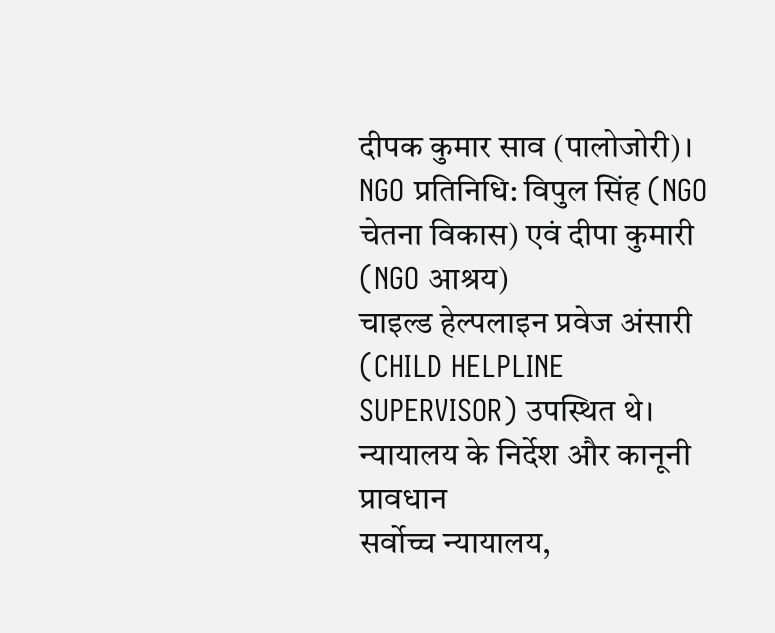दीपक कुमार साव (पालोजोरी)।
NGO प्रतिनिधि: विपुल सिंह (NGO चेतना विकास) एवं दीपा कुमारी (NGO आश्रय)
चाइल्ड हेल्पलाइन प्रवेज अंसारी (CHILD HELPLINE SUPERVISOR) उपस्थित थे।
न्यायालय के निर्देश और कानूनी प्रावधान
सर्वोच्च न्यायालय,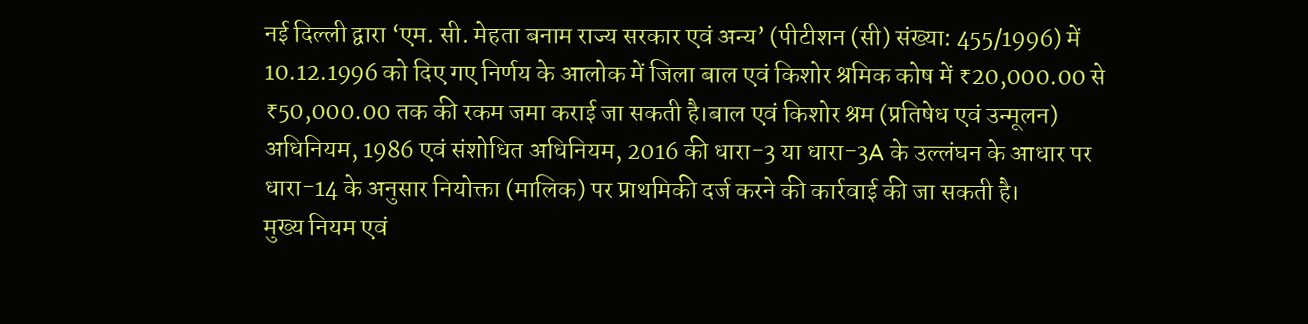नई दिल्ली द्वारा ‘एम. सी. मेहता बनाम राज्य सरकार एवं अन्य’ (पीटीशन (सी) संख्या: 455/1996) में 10.12.1996 को दिए गए निर्णय के आलोक में जिला बाल एवं किशोर श्रमिक कोष में ₹20,000.00 से ₹50,000.00 तक की रकम जमा कराई जा सकती है।बाल एवं किशोर श्रम (प्रतिषेध एवं उन्मूलन) अधिनियम, 1986 एवं संशोधित अधिनियम, 2016 की धारा-3 या धारा-3A के उल्लंघन के आधार पर धारा-14 के अनुसार नियोक्ता (मालिक) पर प्राथमिकी दर्ज करने की कार्रवाई की जा सकती है।
मुख्य नियम एवं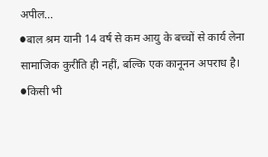अपील…
●बाल श्रम यानी 14 वर्ष से कम आयु के बच्चों से कार्य लेना सामाजिक कुरीति ही नहीं, बल्कि एक कानूनन अपराध है।
●किसी भी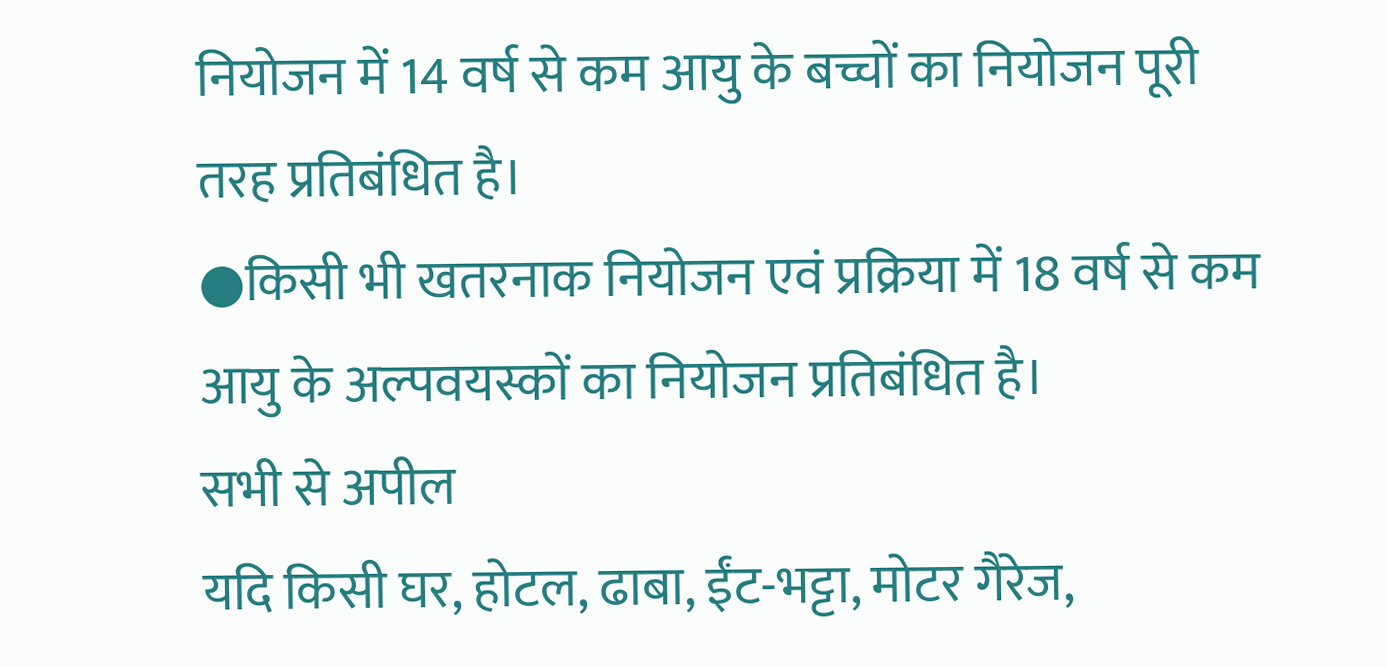नियोजन में 14 वर्ष से कम आयु के बच्चों का नियोजन पूरी तरह प्रतिबंधित है।
●किसी भी खतरनाक नियोजन एवं प्रक्रिया में 18 वर्ष से कम आयु के अल्पवयस्कों का नियोजन प्रतिबंधित है।
सभी से अपील
यदि किसी घर, होटल, ढाबा, ईंट-भट्टा, मोटर गैरेज,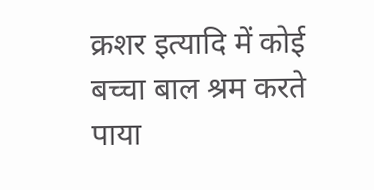क्रशर इत्यादि में कोई बच्चा बाल श्रम करते पाया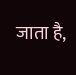जाता है,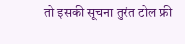तो इसकी सूचना तुरंत टोल फ्री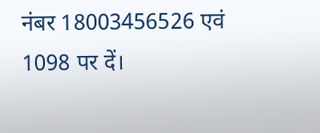नंबर 18003456526 एवं 1098 पर दें।